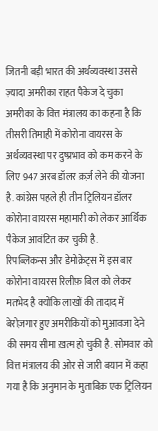जितनी बड़ी भारत की अर्थव्यवस्था उससे ज़्यादा अमरीका राहत पैकेज दे चुका
अमरीका के वित्त मंत्रालय का कहना है कि तीसरी तिमाही में कोरोना वायरस के अर्थव्यवस्था पर दुष्प्रभाव को कम करने के लिए 947 अरब डॉलर क़र्ज़ लेने की योजना है. कांग्रेस पहले ही तीन ट्रिलियन डॉलर कोरोना वायरस महामारी को लेकर आर्थिक पैकेज आवंटित कर चुकी है.
रिपब्लिकन्स और डेमोक्रेट्स में इस बार कोरोना वायरस रिलीफ़ बिल को लेकर मतभेद है क्योंकि लाखों की तादाद में बेरोज़गार हुए अमरीकियों को मुआवजा देने की समय सीमा ख़त्म हो चुकी है. सोमवार को वित्त मंत्रालय की ओर से जारी बयान में कहा गया है कि अनुमान के मुताबिक़ एक ट्रिलियन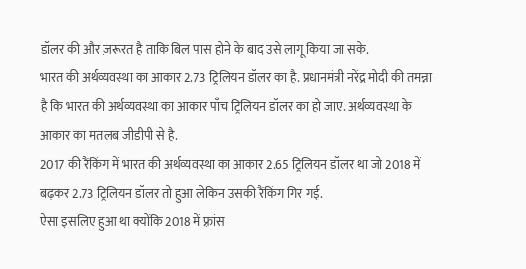डॉलर की और ज़रूरत है ताकि बिल पास होने के बाद उसे लागू किया जा सके.
भारत की अर्थव्यवस्था का आकार 2.73 ट्रिलियन डॉलर का है. प्रधानमंत्री नरेंद्र मोदी की तमन्ना है कि भारत की अर्थव्यवस्था का आकार पाँच ट्रिलियन डॉलर का हो जाए. अर्थव्यवस्था के आकार का मतलब जीडीपी से है.
2017 की रैंकिंग में भारत की अर्थव्यवस्था का आकार 2.65 ट्रिलियन डॉलर था जो 2018 में बढ़कर 2.73 ट्रिलियन डॉलर तो हुआ लेकिन उसकी रैंकिंग गिर गई.
ऐसा इसलिए हुआ था क्योंकि 2018 में फ़्रांस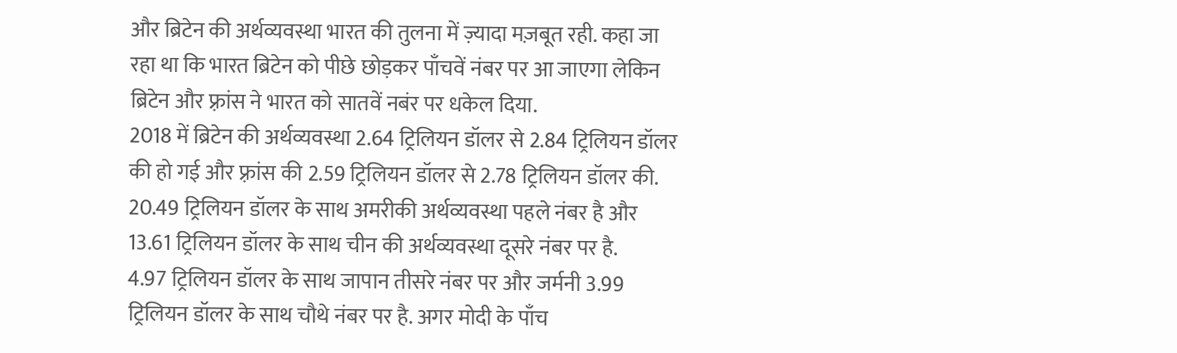और ब्रिटेन की अर्थव्यवस्था भारत की तुलना में ज़्यादा मज़बूत रही. कहा जा रहा था कि भारत ब्रिटेन को पीछे छोड़कर पाँचवें नंबर पर आ जाएगा लेकिन ब्रिटेन और फ़्रांस ने भारत को सातवें नबंर पर धकेल दिया.
2018 में ब्रिटेन की अर्थव्यवस्था 2.64 ट्रिलियन डॉलर से 2.84 ट्रिलियन डॉलर की हो गई और फ़्रांस की 2.59 ट्रिलियन डॉलर से 2.78 ट्रिलियन डॉलर की. 20.49 ट्रिलियन डॉलर के साथ अमरीकी अर्थव्यवस्था पहले नंबर है और 13.61 ट्रिलियन डॉलर के साथ चीन की अर्थव्यवस्था दूसरे नंबर पर है.
4.97 ट्रिलियन डॉलर के साथ जापान तीसरे नंबर पर और जर्मनी 3.99 ट्रिलियन डॉलर के साथ चौथे नंबर पर है. अगर मोदी के पाँच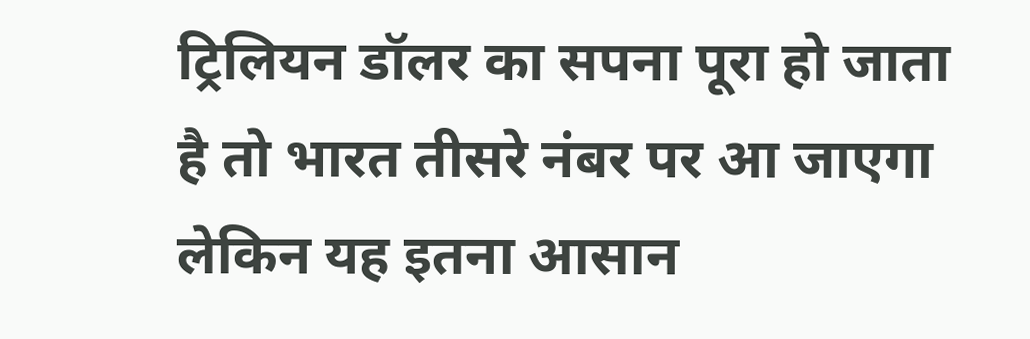ट्रिलियन डॉलर का सपना पूरा हो जाता है तो भारत तीसरे नंबर पर आ जाएगा लेकिन यह इतना आसान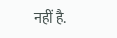नहीं है.